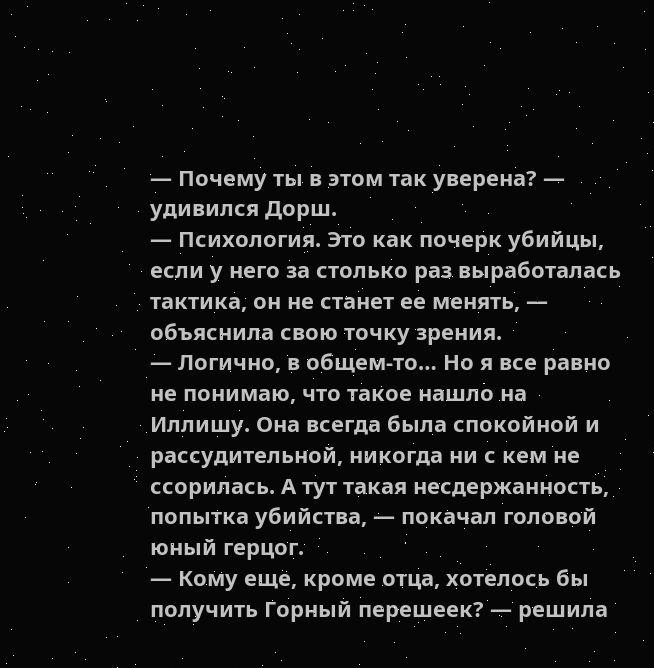— Почему ты в этом так уверена? — удивился Дорш.
— Психология. Это как почерк убийцы, если у него за столько раз выработалась тактика, он не станет ее менять, — объяснила свою точку зрения.
— Логично, в общем-то… Но я все равно не понимаю, что такое нашло на Иллишу. Она всегда была спокойной и рассудительной, никогда ни с кем не ссорилась. А тут такая несдержанность, попытка убийства, — покачал головой юный герцог.
— Кому еще, кроме отца, хотелось бы получить Горный перешеек? — решила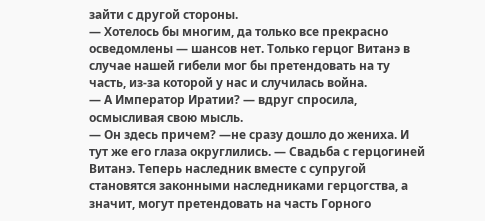зайти с другой стороны.
— Хотелось бы многим, да только все прекрасно осведомлены — шансов нет. Только герцог Витанэ в случае нашей гибели мог бы претендовать на ту часть, из-за которой у нас и случилась война.
— А Император Иратии? — вдруг спросила, осмысливая свою мысль.
— Он здесь причем? —не сразу дошло до жениха. И тут же его глаза округлились. — Свадьба с герцогиней Витанэ. Теперь наследник вместе с супругой становятся законными наследниками герцогства, а значит, могут претендовать на часть Горного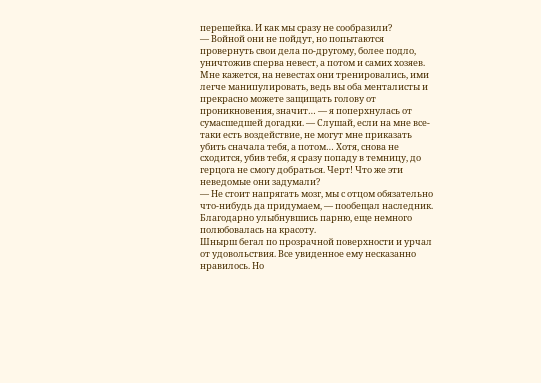перешейка. И как мы сразу не сообразили?
— Войной они не пойдут, но попытаются провернуть свои дела по-другому, более подло, уничтожив сперва невест, а потом и самих хозяев. Мне кажется, на невестах они тренировались, ими легче манипулировать, ведь вы оба менталисты и прекрасно можете защищать голову от проникновения, значит… — я поперхнулась от сумасшедшей догадки. — Слушай, если на мне все-таки есть воздействие, не могут мне приказать убить сначала тебя, а потом… Хотя, снова не сходится, убив тебя, я сразу попаду в темницу, до герцога не смогу добраться. Черт! Что же эти неведомые они задумали?
— Не стоит напрягать мозг, мы с отцом обязательно что-нибудь да придумаем, — пообещал наследник. Благодарно улыбнувшись парню, еще немного полюбовалась на красоту.
Шнырш бегал по прозрачной поверхности и урчал от удовольствия. Все увиденное ему несказанно нравилось. Но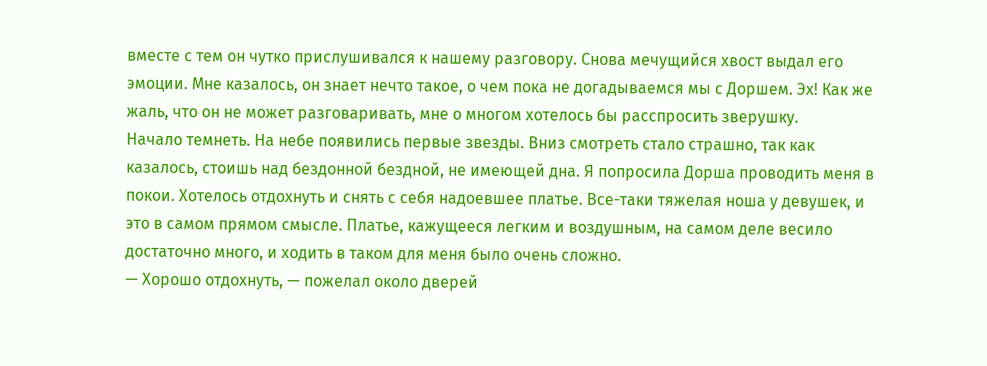вместе с тем он чутко прислушивался к нашему разговору. Снова мечущийся хвост выдал его эмоции. Мне казалось, он знает нечто такое, о чем пока не догадываемся мы с Доршем. Эх! Как же жаль, что он не может разговаривать, мне о многом хотелось бы расспросить зверушку.
Начало темнеть. На небе появились первые звезды. Вниз смотреть стало страшно, так как казалось, стоишь над бездонной бездной, не имеющей дна. Я попросила Дорша проводить меня в покои. Хотелось отдохнуть и снять с себя надоевшее платье. Все-таки тяжелая ноша у девушек, и это в самом прямом смысле. Платье, кажущееся легким и воздушным, на самом деле весило достаточно много, и ходить в таком для меня было очень сложно.
— Хорошо отдохнуть, — пожелал около дверей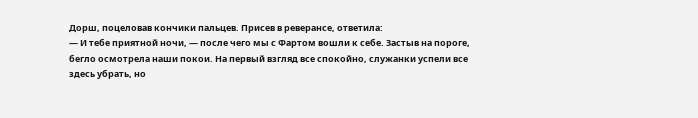Дорш, поцеловав кончики пальцев. Присев в реверансе, ответила:
— И тебе приятной ночи, — после чего мы с Фартом вошли к себе. Застыв на пороге, бегло осмотрела наши покои. На первый взгляд все спокойно, служанки успели все здесь убрать, но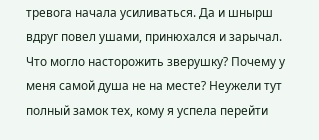тревога начала усиливаться. Да и шнырш вдруг повел ушами, принюхался и зарычал.
Что могло насторожить зверушку? Почему у меня самой душа не на месте? Неужели тут полный замок тех, кому я успела перейти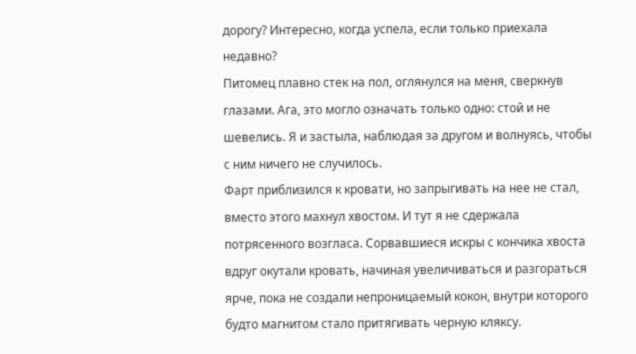дорогу? Интересно, когда успела, если только приехала недавно?
Питомец плавно стек на пол, оглянулся на меня, сверкнув глазами. Ага, это могло означать только одно: стой и не шевелись. Я и застыла, наблюдая за другом и волнуясь, чтобы с ним ничего не случилось.
Фарт приблизился к кровати, но запрыгивать на нее не стал, вместо этого махнул хвостом. И тут я не сдержала потрясенного возгласа. Сорвавшиеся искры с кончика хвоста вдруг окутали кровать, начиная увеличиваться и разгораться ярче, пока не создали непроницаемый кокон, внутри которого будто магнитом стало притягивать черную кляксу.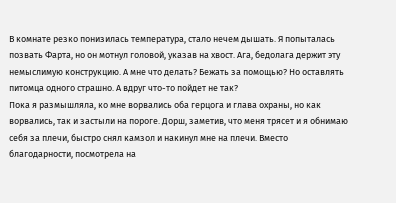В комнате резко понизилась температура, стало нечем дышать. Я попыталась позвать Фарта, но он мотнул головой, указав на хвост. Ага, бедолага держит эту немыслимую конструкцию. А мне что делать? Бежать за помощью? Но оставлять питомца одного страшно. А вдруг что-то пойдет не так?
Пока я размышляла, ко мне ворвались оба герцога и глава охраны, но как ворвались, так и застыли на пороге. Дорш, заметив, что меня трясет и я обнимаю себя за плечи, быстро снял камзол и накинул мне на плечи. Вместо благодарности, посмотрела на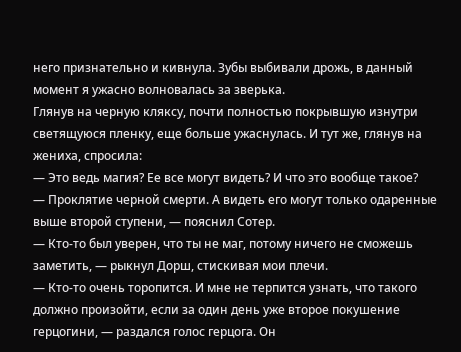него признательно и кивнула. Зубы выбивали дрожь, в данный момент я ужасно волновалась за зверька.
Глянув на черную кляксу, почти полностью покрывшую изнутри светящуюся пленку, еще больше ужаснулась. И тут же, глянув на жениха, спросила:
— Это ведь магия? Ее все могут видеть? И что это вообще такое?
— Проклятие черной смерти. А видеть его могут только одаренные выше второй ступени, — пояснил Сотер.
— Кто-то был уверен, что ты не маг, потому ничего не сможешь заметить, — рыкнул Дорш, стискивая мои плечи.
— Кто-то очень торопится. И мне не терпится узнать, что такого должно произойти, если за один день уже второе покушение герцогини, — раздался голос герцога. Он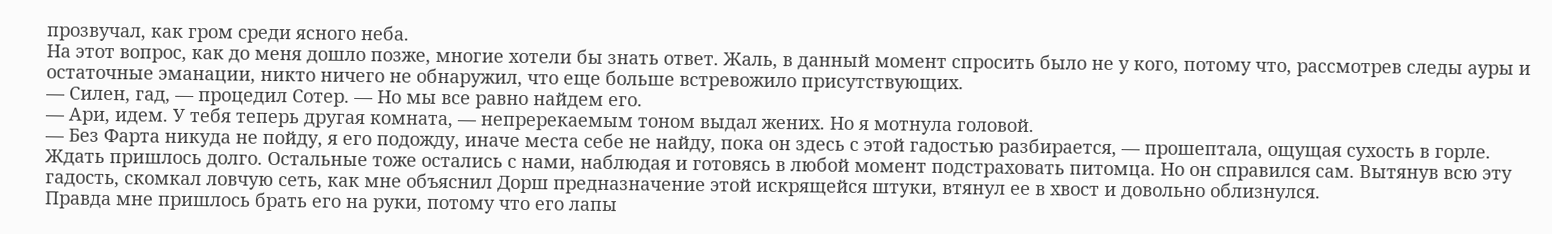прозвучал, как гром среди ясного неба.
На этот вопрос, как до меня дошло позже, многие хотели бы знать ответ. Жаль, в данный момент спросить было не у кого, потому что, рассмотрев следы ауры и остаточные эманации, никто ничего не обнаружил, что еще больше встревожило присутствующих.
— Силен, гад, — процедил Сотер. — Но мы все равно найдем его.
— Ари, идем. У тебя теперь другая комната, — непререкаемым тоном выдал жених. Но я мотнула головой.
— Без Фарта никуда не пойду, я его подожду, иначе места себе не найду, пока он здесь с этой гадостью разбирается, — прошептала, ощущая сухость в горле.
Ждать пришлось долго. Остальные тоже остались с нами, наблюдая и готовясь в любой момент подстраховать питомца. Но он справился сам. Вытянув всю эту гадость, скомкал ловчую сеть, как мне объяснил Дорш предназначение этой искрящейся штуки, втянул ее в хвост и довольно облизнулся.
Правда мне пришлось брать его на руки, потому что его лапы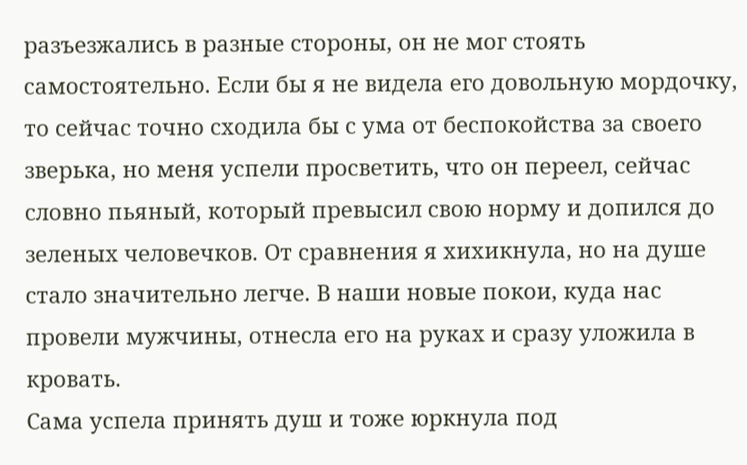разъезжались в разные стороны, он не мог стоять самостоятельно. Если бы я не видела его довольную мордочку, то сейчас точно сходила бы с ума от беспокойства за своего зверька, но меня успели просветить, что он переел, сейчас словно пьяный, который превысил свою норму и допился до зеленых человечков. От сравнения я хихикнула, но на душе стало значительно легче. В наши новые покои, куда нас провели мужчины, отнесла его на руках и сразу уложила в кровать.
Сама успела принять душ и тоже юркнула под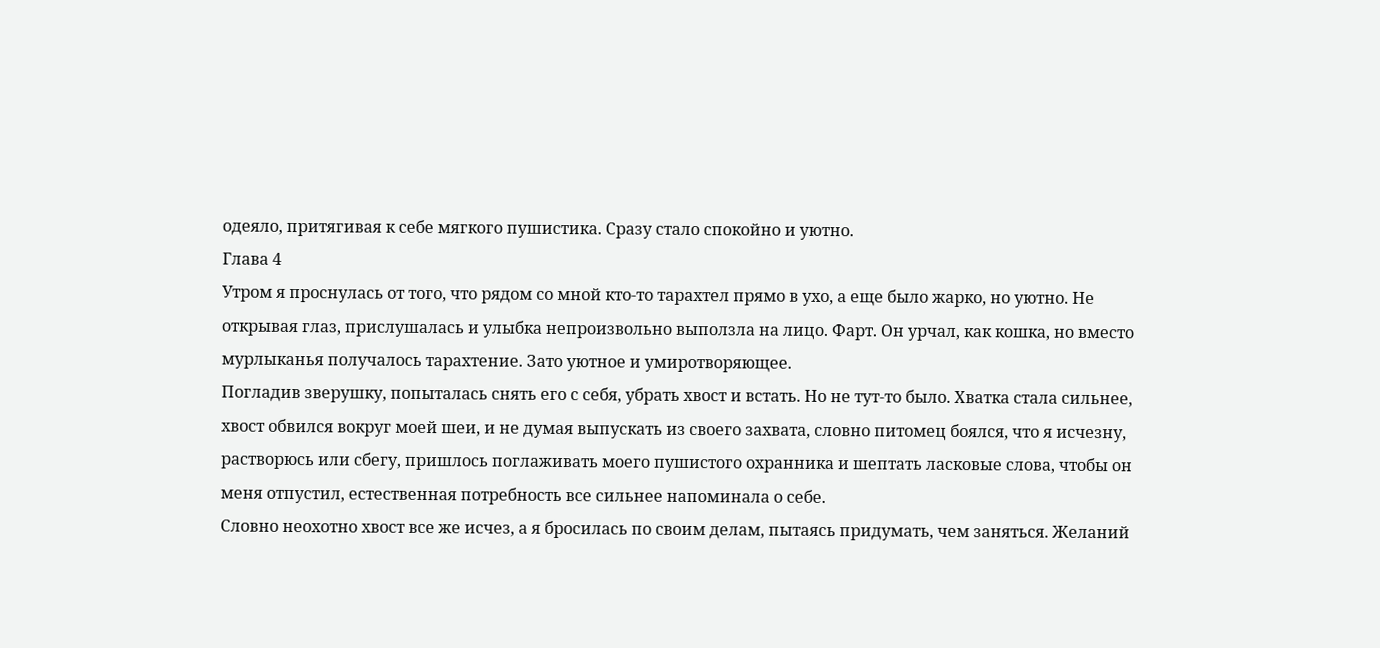одеяло, притягивая к себе мягкого пушистика. Сразу стало спокойно и уютно.
Глава 4
Утром я проснулась от того, что рядом со мной кто-то тарахтел прямо в ухо, а еще было жарко, но уютно. Не открывая глаз, прислушалась и улыбка непроизвольно выползла на лицо. Фарт. Он урчал, как кошка, но вместо мурлыканья получалось тарахтение. Зато уютное и умиротворяющее.
Погладив зверушку, попыталась снять его с себя, убрать хвост и встать. Но не тут-то было. Хватка стала сильнее, хвост обвился вокруг моей шеи, и не думая выпускать из своего захвата, словно питомец боялся, что я исчезну, растворюсь или сбегу, пришлось поглаживать моего пушистого охранника и шептать ласковые слова, чтобы он меня отпустил, естественная потребность все сильнее напоминала о себе.
Словно неохотно хвост все же исчез, а я бросилась по своим делам, пытаясь придумать, чем заняться. Желаний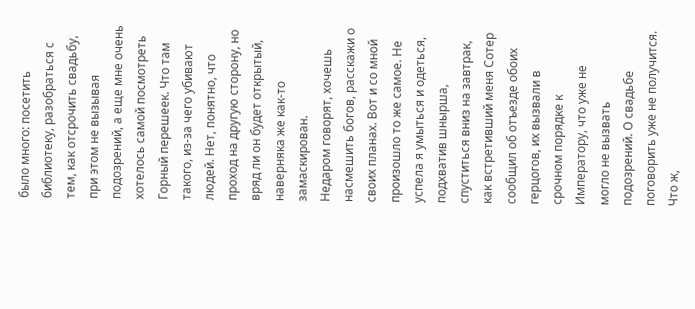было много: посетить библиотеку, разобраться с тем, как отсрочить свадьбу, при этом не вызывая подозрений, а еще мне очень хотелось самой посмотреть Горный перешеек. Что там такого, из-за чего убивают людей. Нет, понятно, что проход на другую сторону, но вряд ли он будет открытый, наверняка же как-то замаскирован.
Недаром говорят, хочешь насмешить богов, расскажи о своих планах. Вот и со мной произошло то же самое. Не успела я умыться и одеться, подхватив шнырша, спуститься вниз на завтрак, как встретивший меня Сотер сообщил об отъезде обоих герцогов, их вызвали в срочном порядке к Императору, что уже не могло не вызвать подозрений. О свадьбе поговорить уже не получится. Что ж,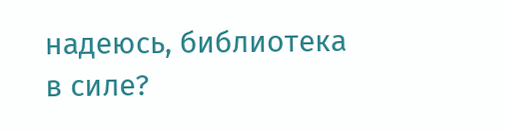надеюсь, библиотека в силе?